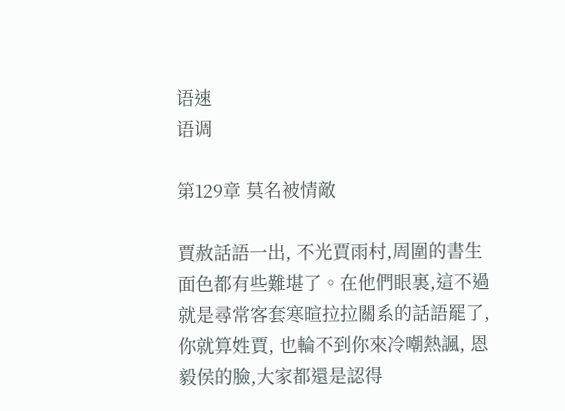语速
语调

第129章 莫名被情敵

賈赦話語一出, 不光賈雨村,周圍的書生面色都有些難堪了。在他們眼裏,這不過就是尋常客套寒暄拉拉關系的話語罷了,你就算姓賈, 也輪不到你來冷嘲熱諷, 恩毅侯的臉,大家都還是認得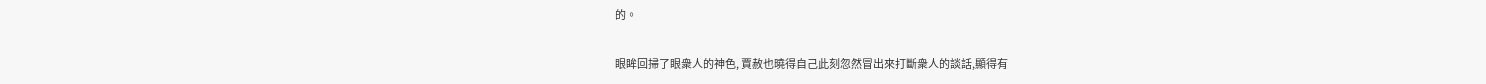的。

眼眸回掃了眼衆人的神色, 賈赦也曉得自己此刻忽然冒出來打斷衆人的談話,顯得有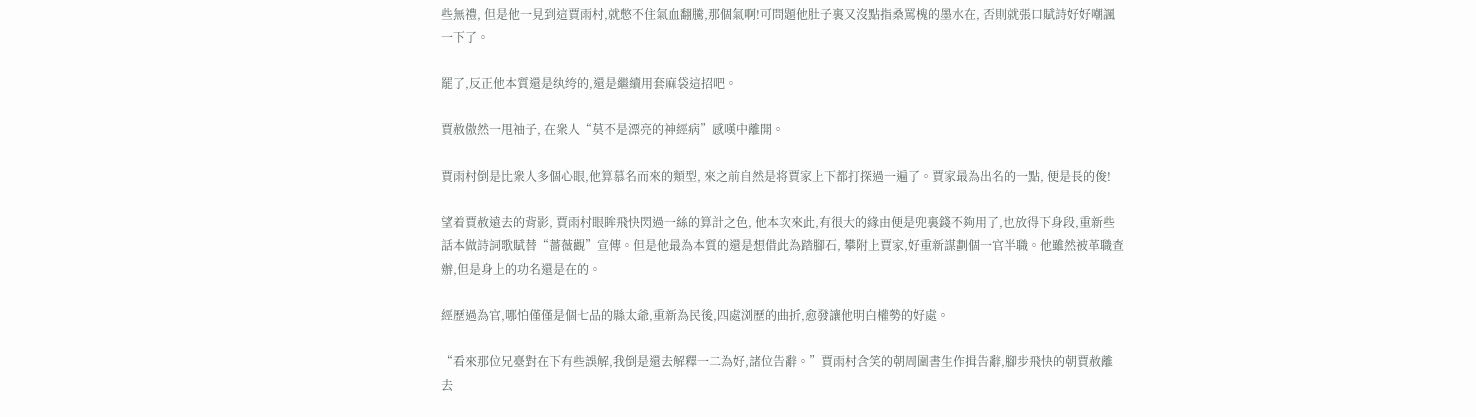些無禮, 但是他一見到這賈雨村,就憋不住氣血翻騰,那個氣啊!可問題他肚子裏又沒點指桑罵槐的墨水在, 否則就張口賦詩好好嘲諷一下了。

罷了,反正他本質還是纨绔的,還是繼續用套麻袋這招吧。

賈赦傲然一甩袖子, 在衆人“莫不是漂亮的神經病”感嘆中離開。

賈雨村倒是比衆人多個心眼,他算慕名而來的類型, 來之前自然是将賈家上下都打探過一遍了。賈家最為出名的一點, 便是長的俊!

望着賈赦遠去的背影, 賈雨村眼眸飛快閃過一絲的算計之色, 他本次來此,有很大的緣由便是兜裏錢不夠用了,也放得下身段,重新些話本做詩詞歌賦替“薔薇觀”宣傳。但是他最為本質的還是想借此為踏腳石, 攀附上賈家,好重新謀劃個一官半職。他雖然被革職查辦,但是身上的功名還是在的。

經歷過為官,哪怕僅僅是個七品的縣太爺,重新為民後,四處浏歷的曲折,愈發讓他明白權勢的好處。

“看來那位兄臺對在下有些誤解,我倒是還去解釋一二為好,諸位告辭。”賈雨村含笑的朝周圍書生作揖告辭,腳步飛快的朝賈赦離去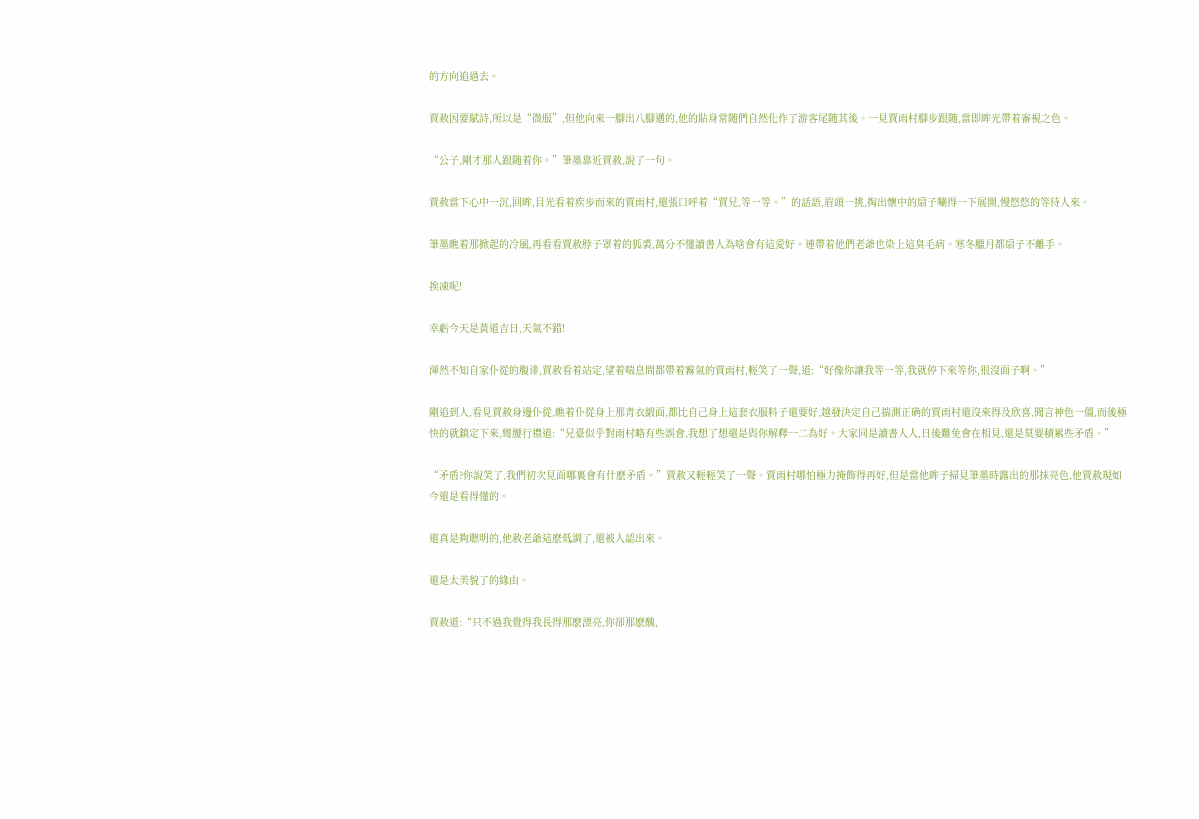的方向追過去。

賈赦因要賦詩,所以是“微服”,但他向來一腳出八腳邁的,他的貼身常随們自然化作了游客尾随其後。一見賈雨村腳步跟随,當即眸光帶着審視之色。

“公子,剛才那人跟随着你。”筆墨靠近賈赦,說了一句。

賈赦當下心中一沉,回眸,目光看着疾步而來的賈雨村,還張口呼着“賈兄,等一等。”的話語,眉頭一挑,掏出懷中的扇子唰得一下展開,慢悠悠的等待人來。

筆墨瞧着那掀起的冷風,再看看賈赦脖子罩着的狐裘,萬分不懂讀書人為啥會有這愛好。連帶着他們老爺也染上這臭毛病。寒冬臘月都扇子不離手。

挨凍呢!

幸虧今天是黃道吉日,天氣不錯!

渾然不知自家仆從的腹诽,賈赦看着站定,望着喘息間都帶着霧氣的賈雨村,輕笑了一聲,道:“好像你讓我等一等,我就停下來等你,很沒面子啊。”

剛追到人,看見賈赦身邊仆從,瞧着仆從身上那青衣緞面,都比自己身上這套衣服料子還要好,越發決定自己揣測正确的賈雨村還沒來得及欣喜,聞言神色一僵,而後極快的就鎮定下來,彎腰行禮道:“兄臺似乎對雨村略有些誤會,我想了想還是與你解釋一二為好。大家同是讀書人人,日後難免會在相見,還是莫要積累些矛盾。”

“矛盾?你說笑了,我們初次見面哪裏會有什麽矛盾。”賈赦又輕輕笑了一聲。賈雨村哪怕極力掩飾得再好,但是當他眸子掃見筆墨時露出的那抹亮色,他賈赦現如今還是看得懂的。

還真是夠聰明的,他赦老爺這麽低調了,還被人認出來。

還是太美貌了的緣由。

賈赦道:“只不過我覺得我長得那麽漂亮,你卻那麽醜,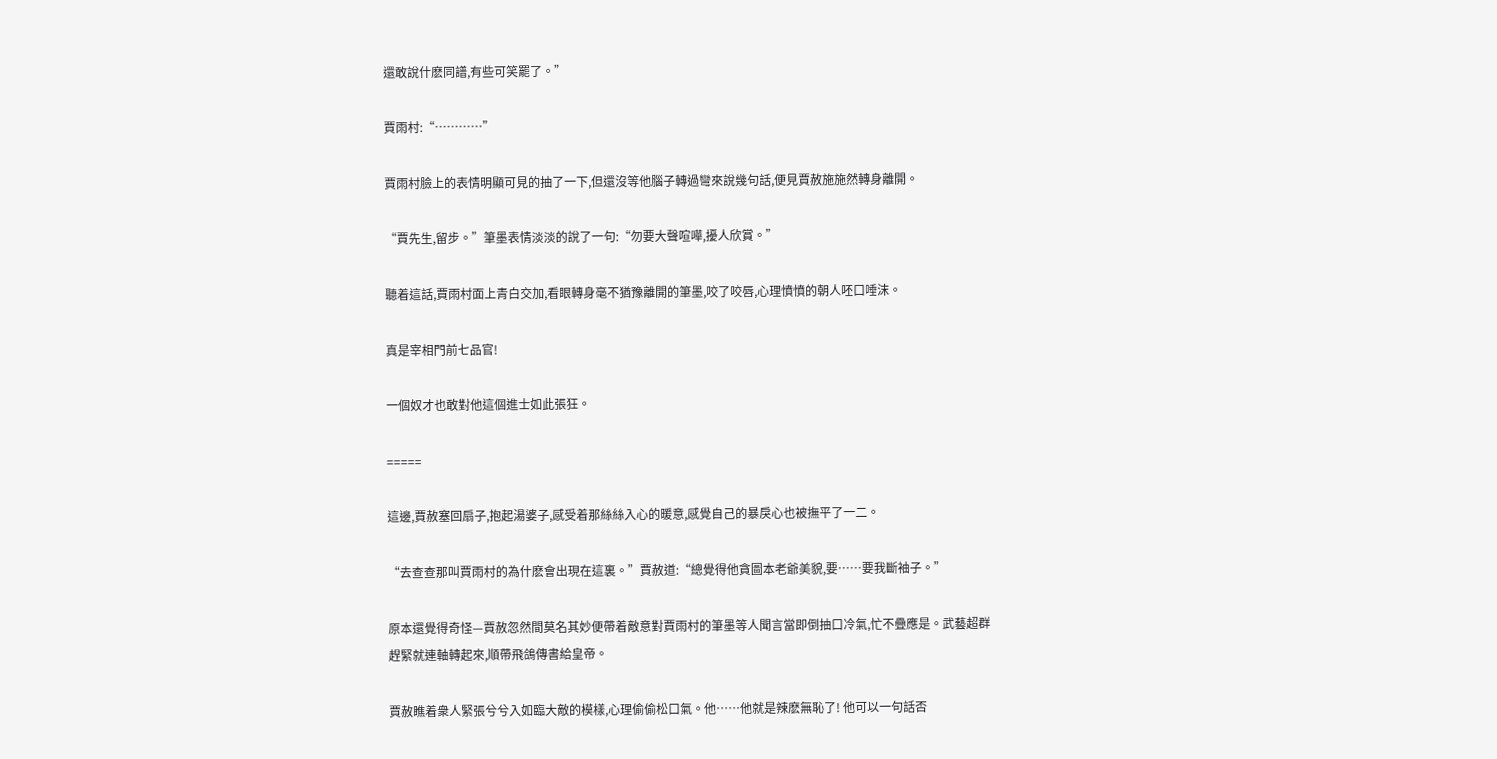還敢說什麽同譜,有些可笑罷了。”

賈雨村:“…………”

賈雨村臉上的表情明顯可見的抽了一下,但還沒等他腦子轉過彎來說幾句話,便見賈赦施施然轉身離開。

“賈先生,留步。”筆墨表情淡淡的說了一句:“勿要大聲喧嘩,擾人欣賞。”

聽着這話,賈雨村面上青白交加,看眼轉身毫不猶豫離開的筆墨,咬了咬唇,心理憤憤的朝人呸口唾沫。

真是宰相門前七品官!

一個奴才也敢對他這個進士如此張狂。

=====

這邊,賈赦塞回扇子,抱起湯婆子,感受着那絲絲入心的暖意,感覺自己的暴戾心也被撫平了一二。

“去查查那叫賈雨村的為什麽會出現在這裏。”賈赦道:“總覺得他貪圖本老爺美貌,要……要我斷袖子。”

原本還覺得奇怪—賈赦忽然間莫名其妙便帶着敵意對賈雨村的筆墨等人聞言當即倒抽口冷氣,忙不疊應是。武藝超群趕緊就連軸轉起來,順帶飛鴿傳書給皇帝。

賈赦瞧着衆人緊張兮兮入如臨大敵的模樣,心理偷偷松口氣。他……他就是辣麽無恥了! 他可以一句話否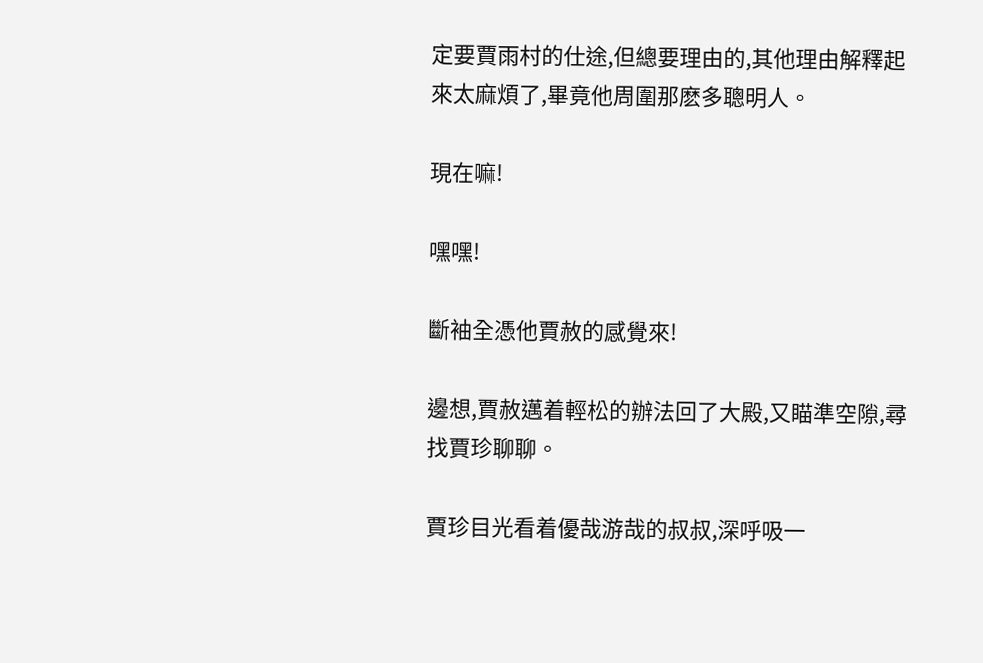定要賈雨村的仕途,但總要理由的,其他理由解釋起來太麻煩了,畢竟他周圍那麽多聰明人。

現在嘛!

嘿嘿!

斷袖全憑他賈赦的感覺來!

邊想,賈赦邁着輕松的辦法回了大殿,又瞄準空隙,尋找賈珍聊聊。

賈珍目光看着優哉游哉的叔叔,深呼吸一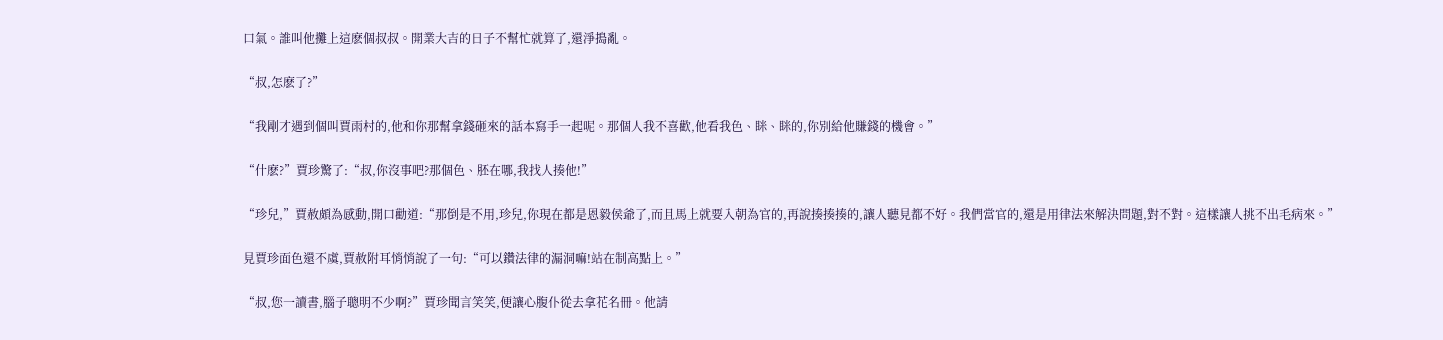口氣。誰叫他攤上這麽個叔叔。開業大吉的日子不幫忙就算了,還淨搗亂。

“叔,怎麽了?”

“我剛才遇到個叫賈雨村的,他和你那幫拿錢砸來的話本寫手一起呢。那個人我不喜歡,他看我色、眯、眯的,你別給他賺錢的機會。”

“什麽?”賈珍驚了:“叔,你沒事吧?那個色、胚在哪,我找人揍他!”

“珍兒,”賈赦頗為感動,開口勸道:“那倒是不用,珍兒,你現在都是恩毅侯爺了,而且馬上就要入朝為官的,再說揍揍揍的,讓人聽見都不好。我們當官的,還是用律法來解決問題,對不對。這樣讓人挑不出毛病來。”

見賈珍面色還不虞,賈赦附耳悄悄說了一句:“可以鑽法律的漏洞嘛!站在制高點上。”

“叔,您一讀書,腦子聰明不少啊?”賈珍聞言笑笑,便讓心腹仆從去拿花名冊。他請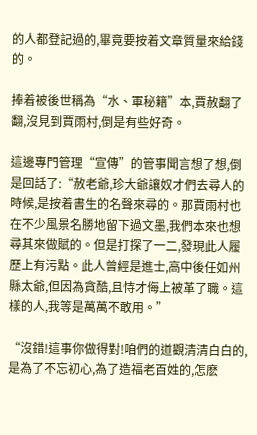的人都登記過的,畢竟要按着文章質量來給錢的。

捧着被後世稱為“水、軍秘籍”本,賈赦翻了翻,沒見到賈雨村,倒是有些好奇。

這邊專門管理“宣傳”的管事聞言想了想,倒是回話了:“赦老爺,珍大爺讓奴才們去尋人的時候,是按着書生的名聲來尋的。那賈雨村也在不少風景名勝地留下過文墨,我們本來也想尋其來做賦的。但是打探了一二,發現此人履歷上有污點。此人曾經是進士,高中後任如州縣太爺,但因為貪酷,且恃才侮上被革了職。這樣的人,我等是萬萬不敢用。”

“沒錯!這事你做得對!咱們的道觀清清白白的,是為了不忘初心,為了造福老百姓的,怎麽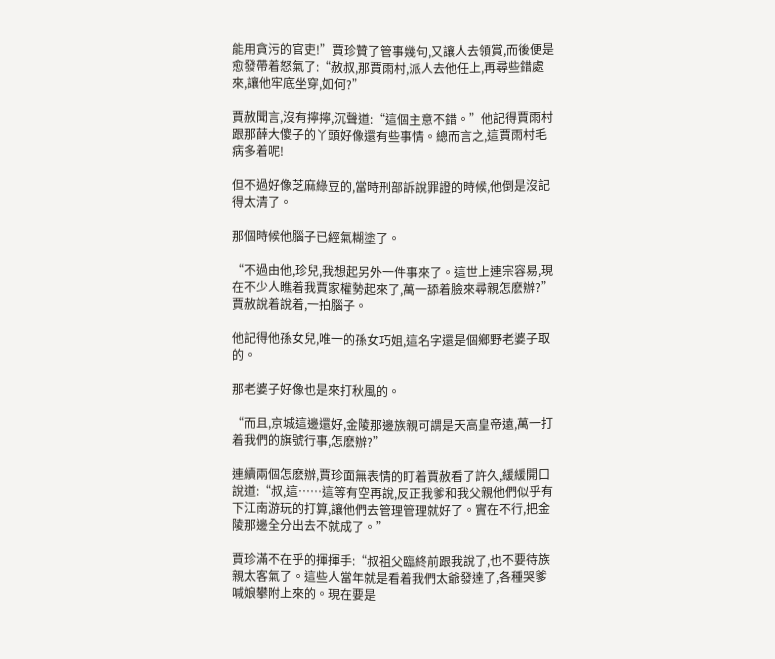能用貪污的官吏!”賈珍贊了管事幾句,又讓人去領賞,而後便是愈發帶着怒氣了:“赦叔,那賈雨村,派人去他任上,再尋些錯處來,讓他牢底坐穿,如何?”

賈赦聞言,沒有擰擰,沉聲道:“這個主意不錯。”他記得賈雨村跟那薛大傻子的丫頭好像還有些事情。總而言之,這賈雨村毛病多着呢!

但不過好像芝麻綠豆的,當時刑部訴說罪證的時候,他倒是沒記得太清了。

那個時候他腦子已經氣糊塗了。

“不過由他,珍兒,我想起另外一件事來了。這世上連宗容易,現在不少人瞧着我賈家權勢起來了,萬一舔着臉來尋親怎麽辦?”賈赦說着說着,一拍腦子。

他記得他孫女兒,唯一的孫女巧姐,這名字還是個鄉野老婆子取的。

那老婆子好像也是來打秋風的。

“而且,京城這邊還好,金陵那邊族親可謂是天高皇帝遠,萬一打着我們的旗號行事,怎麽辦?”

連續兩個怎麽辦,賈珍面無表情的盯着賈赦看了許久,緩緩開口說道:“叔,這……這等有空再說,反正我爹和我父親他們似乎有下江南游玩的打算,讓他們去管理管理就好了。實在不行,把金陵那邊全分出去不就成了。”

賈珍滿不在乎的揮揮手:“叔祖父臨終前跟我說了,也不要待族親太客氣了。這些人當年就是看着我們太爺發達了,各種哭爹喊娘攀附上來的。現在要是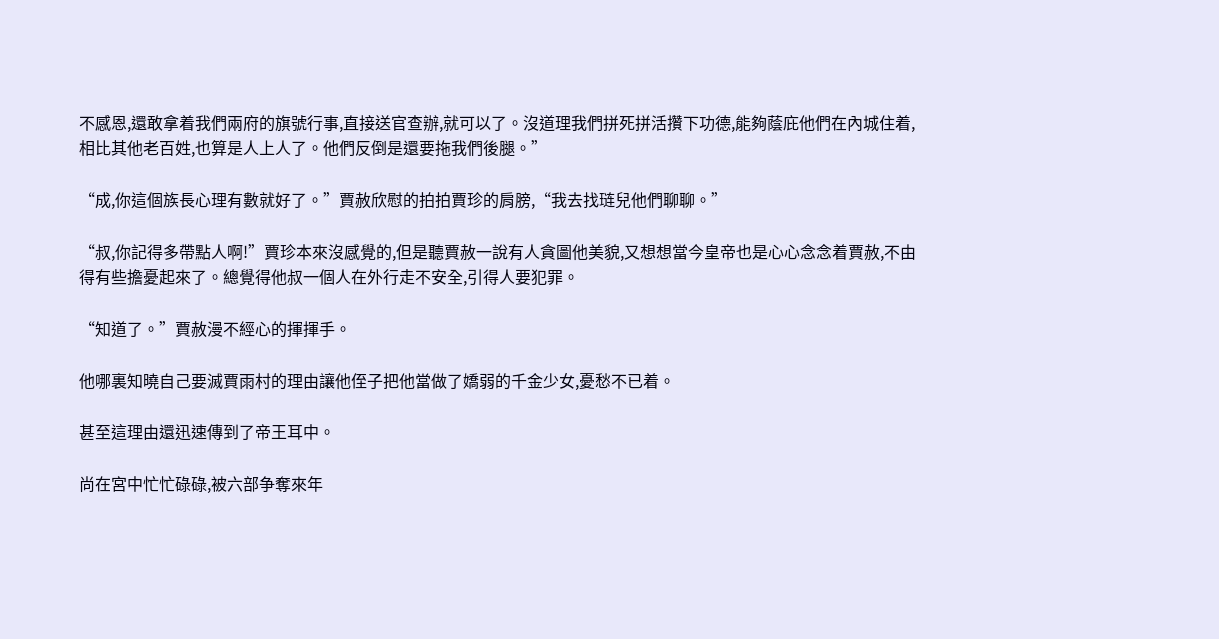不感恩,還敢拿着我們兩府的旗號行事,直接送官查辦,就可以了。沒道理我們拼死拼活攢下功德,能夠蔭庇他們在內城住着,相比其他老百姓,也算是人上人了。他們反倒是還要拖我們後腿。”

“成,你這個族長心理有數就好了。”賈赦欣慰的拍拍賈珍的肩膀,“我去找琏兒他們聊聊。”

“叔,你記得多帶點人啊!”賈珍本來沒感覺的,但是聽賈赦一說有人貪圖他美貌,又想想當今皇帝也是心心念念着賈赦,不由得有些擔憂起來了。總覺得他叔一個人在外行走不安全,引得人要犯罪。

“知道了。”賈赦漫不經心的揮揮手。

他哪裏知曉自己要滅賈雨村的理由讓他侄子把他當做了嬌弱的千金少女,憂愁不已着。

甚至這理由還迅速傳到了帝王耳中。

尚在宮中忙忙碌碌,被六部争奪來年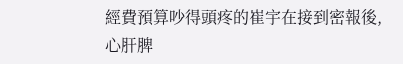經費預算吵得頭疼的崔宇在接到密報後,心肝脾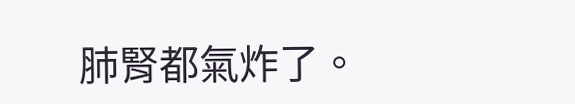肺腎都氣炸了。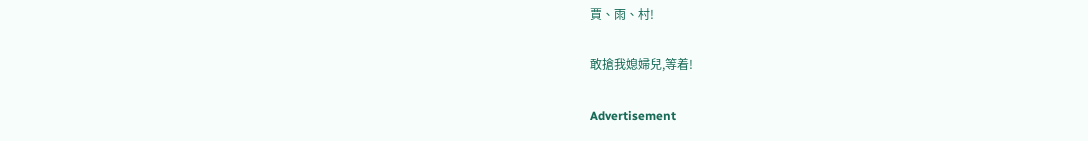賈、雨、村!

敢搶我媳婦兒,等着!

Advertisement